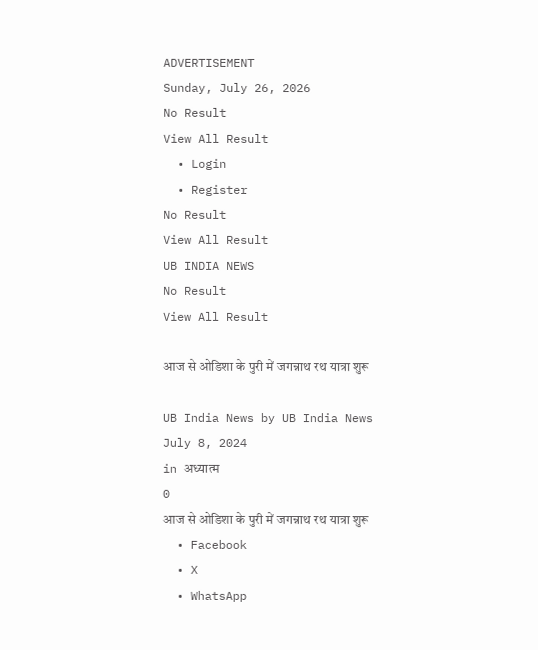ADVERTISEMENT
Sunday, July 26, 2026
No Result
View All Result
  • Login
  • Register
No Result
View All Result
UB INDIA NEWS
No Result
View All Result

आज से ओडिशा के पुरी में जगन्नाथ रथ यात्रा शुरू

UB India News by UB India News
July 8, 2024
in अध्यात्म
0
आज से ओडिशा के पुरी में जगन्नाथ रथ यात्रा शुरू
  • Facebook
  • X
  • WhatsApp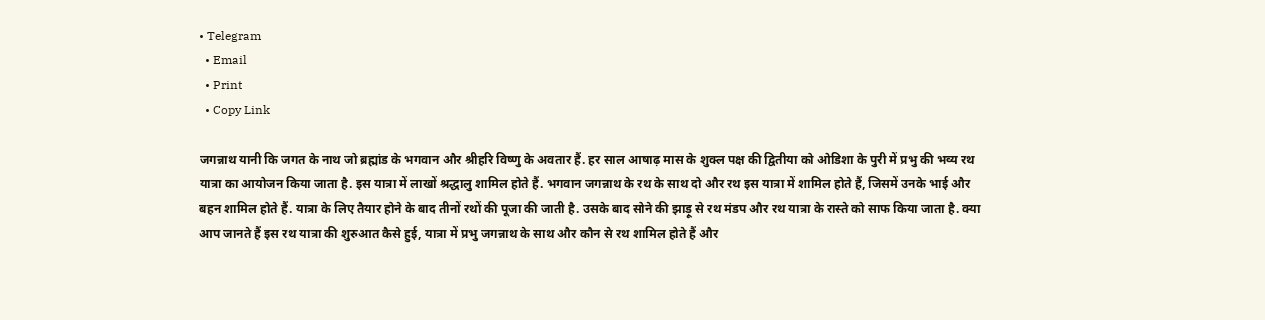• Telegram
  • Email
  • Print
  • Copy Link

जगन्नाथ यानी कि जगत के नाथ जो ब्रह्मांड के भगवान और श्रीहरि विष्णु के अवतार हैं. हर साल आषाढ़ मास के शुक्‍ल पक्ष की द्वितीया को ओडिशा के पुरी में प्रभु की भव्य रथ यात्रा का आयोजन किया जाता है. इस यात्रा में लाखों श्रद्धालु शामिल होते हैं. भगवान जगन्नाथ के रथ के साथ दो और रथ इस यात्रा में शामिल होते हैं, जिसमें उनके भाई और बहन शामिल होते हैं. यात्रा के लिए तैयार होने के बाद तीनों रथों की पूजा की जाती है. उसके बाद सोने की झाड़ू से रथ मंडप और रथ यात्रा के रास्‍ते को साफ किया जाता है. क्या आप जानते हैं इस रथ यात्रा की शुरुआत कैसे हुई, यात्रा में प्रभु जगन्नाथ के साथ और कौन से रथ शामिल होते हैं और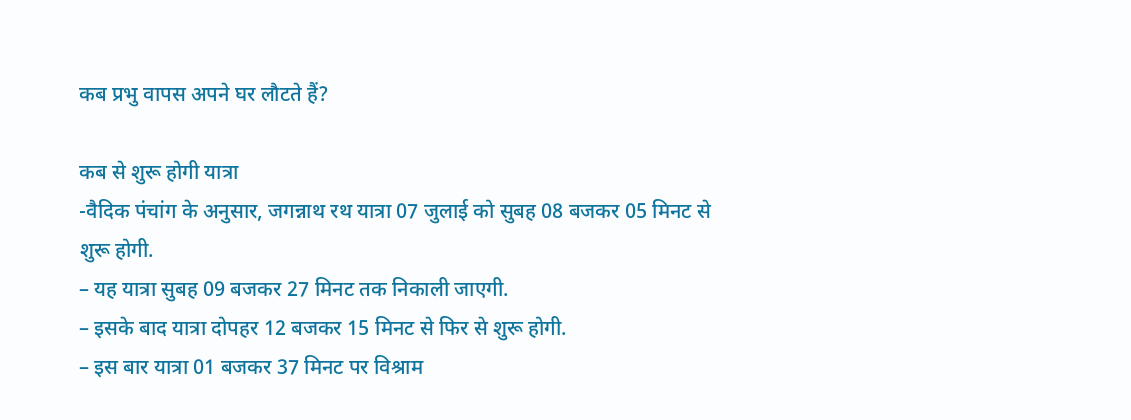कब प्रभु वापस अपने घर लौटते हैं?

कब से शुरू होगी यात्रा
-वैदिक पंचांग के अनुसार, जगन्नाथ रथ यात्रा 07 जुलाई को सुबह 08 बजकर 05 मिनट से शुरू होगी.
– यह यात्रा सुबह 09 बजकर 27 मिनट तक निकाली जाएगी.
– इसके बाद यात्रा दोपहर 12 बजकर 15 मिनट से फिर से शुरू होगी.
– इस बार यात्रा 01 बजकर 37 मिनट पर विश्राम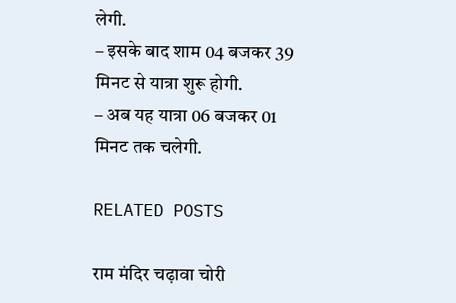लेगी.
– इसके बाद शाम 04 बजकर 39 मिनट से यात्रा शुरू होगी.
– अब यह यात्रा 06 बजकर 01 मिनट तक चलेगी.

RELATED POSTS

राम मंदिर चढ़ावा चोरी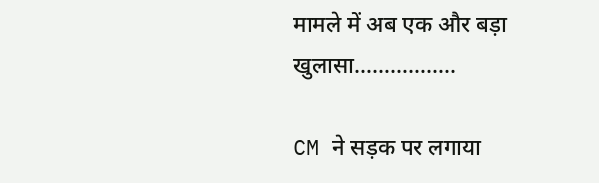मामले में अब एक और बड़ा खुलासा……………..

CM ने सड़क पर लगाया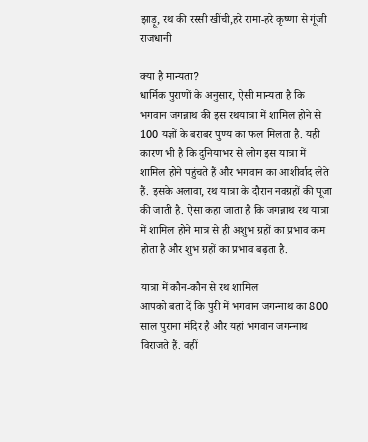झाड़ू, रथ की रस्सी खींची,हरे रामा-हरे कृष्णा से गूंजी राजधानी

क्या है मान्यता?
धार्मिक पुराणों के अनुसार, ऐसी मान्यता है कि भगवान जगन्नाथ की इस रथयात्रा में शामिल होने से 100 यज्ञों के बराबर पुण्य का फल मिलता है. यही कारण भी है कि दुनियाभर से लोग इस यात्रा में शामिल होने पहुंचते हैं और भगवान का आशीर्वाद लेते हैं. इसके अलावा, रथ यात्रा के दौरान नवग्रहों की पूजा की जाती है. ऐसा कहा जाता है कि जगन्नाथ रथ यात्रा में शामिल होने मात्र से ही अशुभ ग्रहों का प्रभाव कम होता है और शुभ ग्रहों का प्रभाव बढ़ता है.

यात्रा में कौन-कौन से रथ शामिल
आपको बता दें कि पुरी में भगवान जगन्‍नाथ का 800 साल पुराना मंदिर है और यहां भगवान जगन्‍नाथ विराजते हैं. वहीं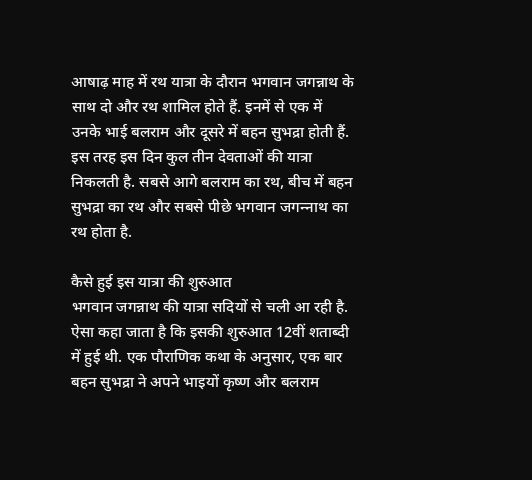आषाढ़ माह में रथ यात्रा के दौरान भगवान जगन्नाथ के साथ दो और रथ शामिल होते हैं. इनमें से एक में उनके भाई बलराम और दूसरे में बहन सुभद्रा होती हैं. इस तरह इस दिन कुल तीन देवताओं की यात्रा निकलती है. सबसे आगे बलराम का रथ, बीच में बहन सुभद्रा का रथ और सबसे पीछे भगवान जगन्‍नाथ का रथ होता है.

कैसे हुई इस यात्रा की शुरुआत
भगवान जगन्नाथ की यात्रा सदियों से चली आ रही है. ऐसा कहा जाता है कि इसकी शुरुआत 12वीं शताब्‍दी में हुई थी. एक पौराणिक कथा के अनुसार, एक बार बहन सुभद्रा ने अपने भाइयों कृष्‍ण और बलराम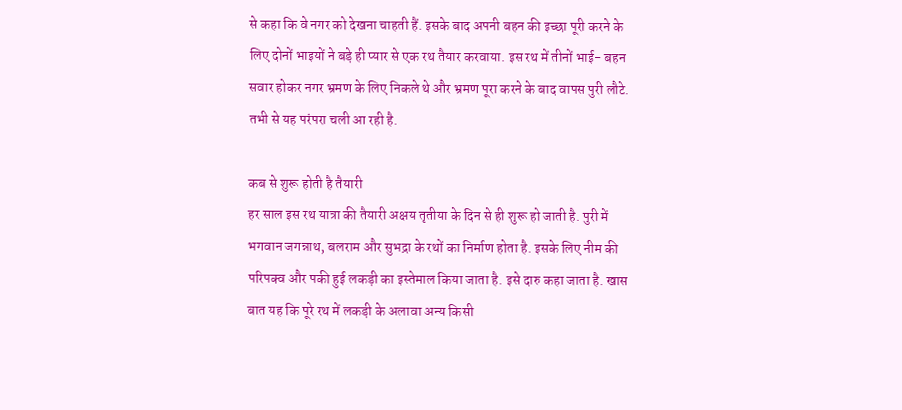से कहा कि वे नगर को देखना चाहती हैं. इसके बाद अपनी बहन की इच्छा पूरी करने के लिए दोनों भाइयों ने बड़े ही प्‍यार से एक रथ तैयार करवाया. इस रथ में तीनों भाई- बहन सवार होकर नगर भ्रमण के लिए निकले थे और भ्रमण पूरा करने के बाद वापस पुरी लौटे. तभी से यह परंपरा चली आ रही है.

कब से शुरू होती है तैयारी
हर साल इस रथ यात्रा की तैयारी अक्षय तृतीया के दिन से ही शुरू हो जाती है. पुरी में भगवान जगन्नाथ, बलराम और सुभद्रा के रथों का निर्माण होता है. इसके लिए नीम की परिपक्‍व और पकी हुई लकड़ी का इस्तेमाल किया जाता है. इसे दारु कहा जाता है. खास बात यह कि पूरे रथ में लकड़ी के अलावा अन्य किसी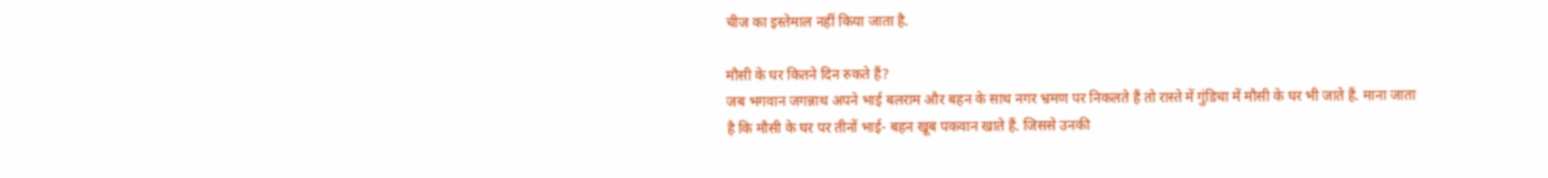चीज का इस्तेमाल नहीं किया जाता है.

मौसी के घर कितने दिन रुकते हैं?
जब भगवान जगन्नाथ अपने भाई बलराम और बहन के साथ नगर भ्रमण पर निकलते हैं तो रास्ते में गुंडिचा में मौसी के घर भी जाते हैं. माना जाता है कि मौसी के घर पर तीनों भाई- बहन खूब पकवान खाते हैं. जिससे उनकी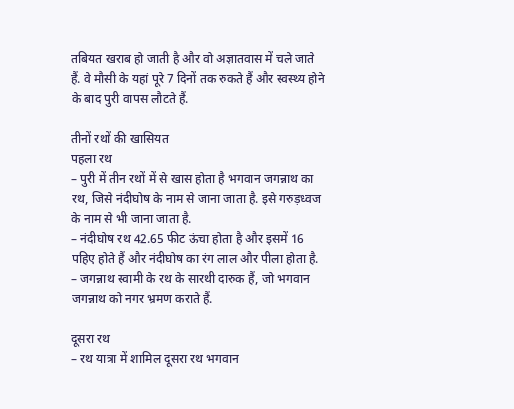तबियत खराब हो जाती है और वो अज्ञातवास में चले जाते हैं. वे मौसी के यहां पूरे 7 दिनों तक रुकते हैं और स्वस्थ्य होने के बाद पुरी वापस लौटते हैं.

तीनों रथों की खासियत
पहला रथ
– पुरी में तीन रथों में से खास होता है भगवान जगन्नाथ का रथ, जिसे नंदीघोष के नाम से जाना जाता है. इसे गरुड़ध्वज के नाम से भी जाना जाता है.
– नंदीघोष रथ 42.65 फीट ऊंचा होता है और इसमें 16 पहिए होते हैं और नंदीघोष का रंग लाल और पीला होता है.
– जगन्नाथ स्वामी के रथ के सारथी दारुक हैं, जो भगवान जगन्नाथ को नगर भ्रमण कराते हैं.

दूसरा रथ
– रथ यात्रा में शामिल दूसरा रथ भगवान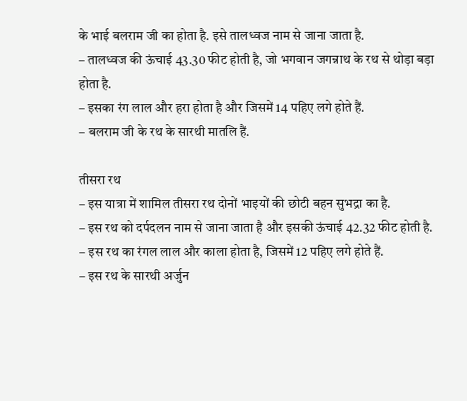के भाई बलराम जी का होता है. इसे तालध्वज नाम से जाना जाता है.
– तालध्वज की ऊंचाई 43.30 फीट होती है, जो भगवान जगन्नाथ के रथ से थोड़ा बड़ा होता है.
– इसका रंग लाल और हरा होता है और जिसमें 14 पहिए लगे होते हैं.
– बलराम जी के रथ के सारथी मातलि हैं.

तीसरा रथ
– इस यात्रा में शामिल तीसरा रथ दोनों भाइयों की छोटी बहन सुभद्रा का है.
– इस रथ को दर्पदलन नाम से जाना जाता है और इसकी ऊंचाई 42.32 फीट होती है.
– इस रथ का रंगल लाल और काला होता है, जिसमें 12 पहिए लगे होते हैं.
– इस रथ के सारथी अर्जुन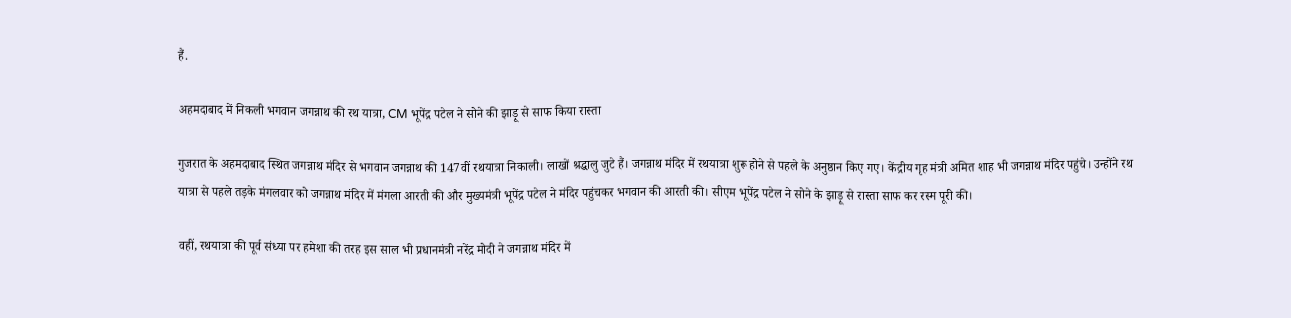हैं.

अहमदाबाद में निकली भगवान जगन्नाथ की रथ यात्रा, CM भूपेंद्र पटेल ने सोने की झाड़ू से साफ किया रास्ता

गुजरात के अहमदाबाद स्थित जगन्नाथ मंदिर से भगवान जगन्नाथ की 147वीं रथयात्रा निकाली। लाखों श्रद्धालु जुटे हैं। जगन्नाथ मंदिर में रथयात्रा शुरू होने से पहले के अनुष्ठान किए गए। केंद्रीय गृह मंत्री अमित शाह भी जगन्नाथ मंदिर पहुंचे। उन्होंने रथ यात्रा से पहले तड़के मंगलवार को जगन्नाथ मंदिर में मंगला आरती की और मुख्यमंत्री भूपेंद्र पटेल ने मंदिर पहुंचकर भगवान की आरती की। सीएम भूपेंद्र पटेल ने सोने के झाड़ू से रास्ता साफ कर रस्म पूरी की।

वहीं, रथयात्रा की पूर्व संध्या पर हमेशा की तरह इस साल भी प्रधानमंत्री नरेंद्र मोदी ने जगन्नाथ मंदिर में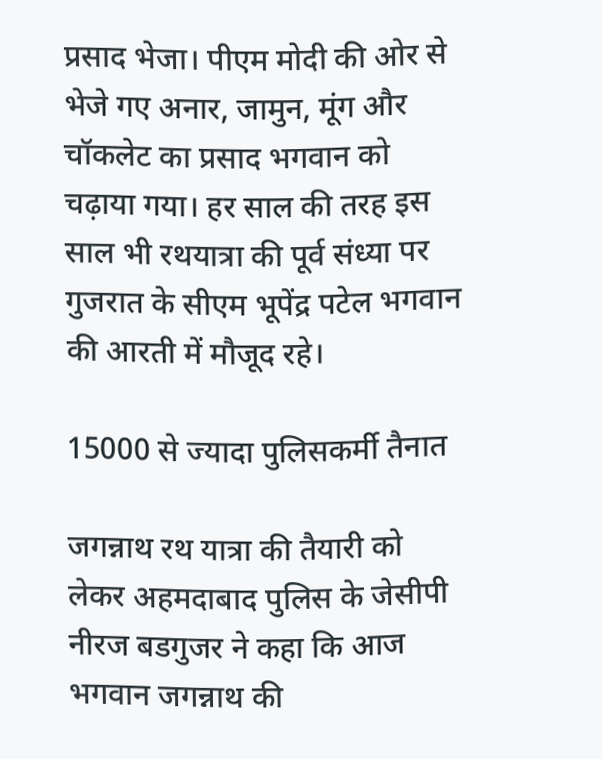प्रसाद भेजा। पीएम मोदी की ओर से भेजे गए अनार, जामुन, मूंग और चॉकलेट का प्रसाद भगवान को चढ़ाया गया। हर साल की तरह इस साल भी रथयात्रा की पूर्व संध्या पर गुजरात के सीएम भूपेंद्र पटेल भगवान की आरती में मौजूद रहे।

15000 से ज्यादा पुलिसकर्मी तैनात

जगन्नाथ रथ यात्रा की तैयारी को लेकर अहमदाबाद पुलिस के जेसीपी नीरज बडगुजर ने कहा कि आज भगवान जगन्नाथ की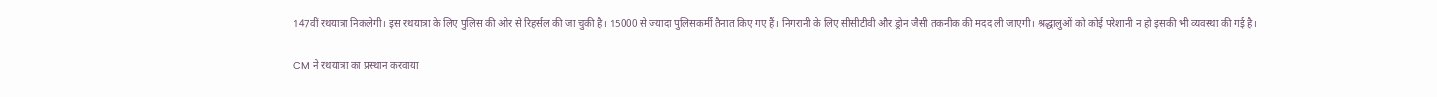147वीं रथयात्रा निकलेगी। इस रथयात्रा के लिए पुलिस की ओर से रिहर्सल की जा चुकी है। 15000 से ज्यादा पुलिसकर्मी तैनात किए गए हैं। निगरानी के लिए सीसीटीवी और ड्रोन जैसी तकनीक की मदद ली जाएगी। श्रद्धालुओं को कोई परेशानी न हो इसकी भी व्यवस्था की गई है।

CM ने रथयात्रा का प्रस्थान करवाया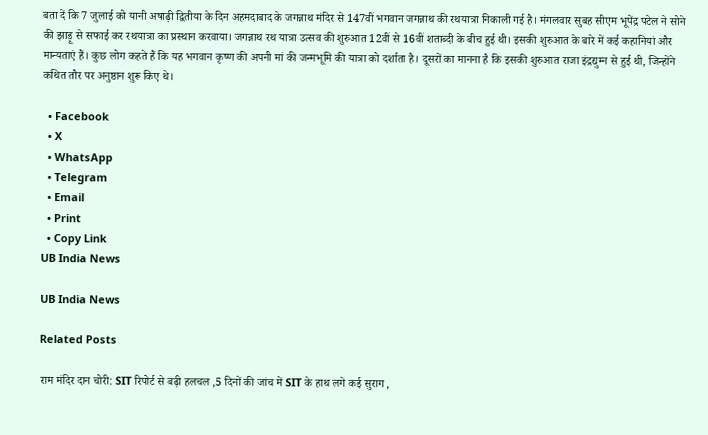बता दें कि 7 जुलाई को यानी अषाढ़ी द्वितीया के दिन अहमदाबाद के जगन्नाथ मंदिर से 147वीं भगवान जगन्नाथ की रथयात्रा निकाली गई है। मंगलवार सुबह सीएम भूपेंद्र पटेल ने सोने की झाड़ू से सफाई कर रथयात्रा का प्रस्थान करवाया। जगन्नाथ रथ यात्रा उत्सव की शुरुआत 12वीं से 16वीं शताब्दी के बीच हुई थी। इसकी शुरुआत के बारे में कई कहानियां और मान्यताएं हैं। कुछ लोग कहते हैं कि यह भगवान कृष्ण की अपनी मां की जन्मभूमि की यात्रा को दर्शाता है। दूसरों का मानना है कि इसकी शुरुआत राजा इंद्रद्युम्न से हुई थी, जिन्होंने कथित तौर पर अनुष्ठान शुरू किए थे।

  • Facebook
  • X
  • WhatsApp
  • Telegram
  • Email
  • Print
  • Copy Link
UB India News

UB India News

Related Posts

राम मंदिर दान चोरी: SIT रिपोर्ट से बढ़ी हलचल ,5 दिनों की जांच में SIT के हाथ लगे कई सुराग ,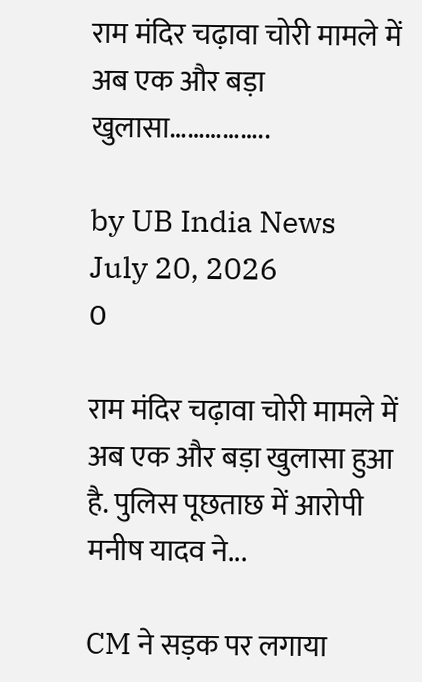राम मंदिर चढ़ावा चोरी मामले में अब एक और बड़ा खुलासा……………..

by UB India News
July 20, 2026
0

राम मंदिर चढ़ावा चोरी मामले में अब एक और बड़ा खुलासा हुआ है. पुलिस पूछताछ में आरोपी मनीष यादव ने...

CM ने सड़क पर लगाया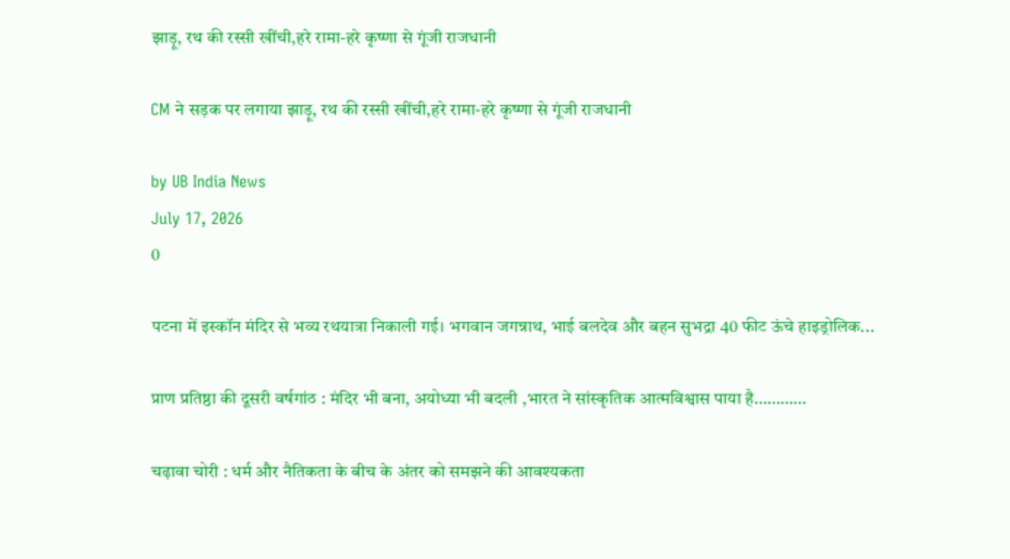झाड़ू, रथ की रस्सी खींची,हरे रामा-हरे कृष्णा से गूंजी राजधानी

CM ने सड़क पर लगाया झाड़ू, रथ की रस्सी खींची,हरे रामा-हरे कृष्णा से गूंजी राजधानी

by UB India News
July 17, 2026
0

पटना में इस्कॉन मंदिर से भव्य रथयात्रा निकाली गई। भगवान जगन्नाथ, भाई बलदेव और बहन सुभद्रा 40 फीट ऊंचे हाइड्रोलिक...

प्राण प्रतिष्ठा की दूसरी वर्षगांठ : मंदिर भी बना, अयोध्या भी बदली ,भारत ने सांस्कृतिक आत्मविश्वास पाया है…………

चढ़ावा चोरी : धर्म और नैतिकता के बीच के अंतर को समझने की आवश्यकता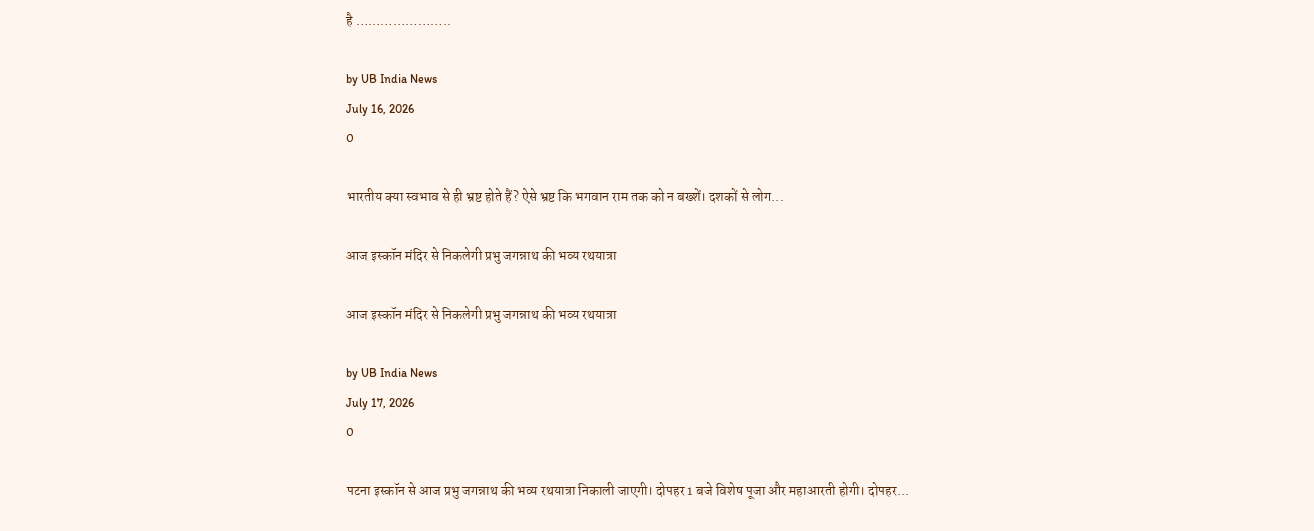है …………………..

by UB India News
July 16, 2026
0

भारतीय क्या स्वभाव से ही भ्रष्ट होते हैं? ऐसे भ्रष्ट कि भगवान राम तक को न बख्शें। दशकों से लोग...

आज इस्कॉन मंदिर से निकलेगी प्रभु जगन्नाथ की भव्य रथयात्रा

आज इस्कॉन मंदिर से निकलेगी प्रभु जगन्नाथ की भव्य रथयात्रा

by UB India News
July 17, 2026
0

पटना इस्कॉन से आज प्रभु जगन्नाथ की भव्य रथयात्रा निकाली जाएगी। दोपहर 1 बजे विशेष पूजा और महाआरती होगी। दोपहर...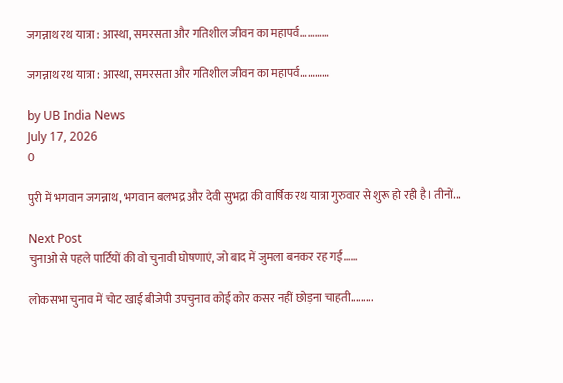जगन्नाथ रथ यात्रा : आस्था, समरसता और गतिशील जीवन का महापर्व…………

जगन्नाथ रथ यात्रा : आस्था, समरसता और गतिशील जीवन का महापर्व…………

by UB India News
July 17, 2026
0

पुरी में भगवान जगन्नाथ, भगवान बलभद्र और देवी सुभद्रा की वार्षिक रथ यात्रा गुरुवार से शुरू हो रही है। तीनों...

Next Post
चुनाओ से पहले पार्टियों की वो चुनावी घोषणाएं, जो बाद में जुमला बनकर रह गईं……

लोकसभा चुनाव में चोट खाई बीजेपी उपचुनाव कोई कोर कसर नहीं छोड़ना चाहती.........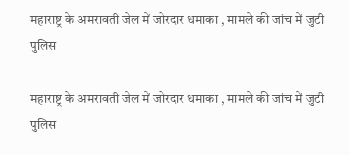महाराष्ट्र के अमरावती जेल में जोरदार धमाका , मामले की जांच में जुटी पुलिस

महाराष्ट्र के अमरावती जेल में जोरदार धमाका , मामले की जांच में जुटी पुलिस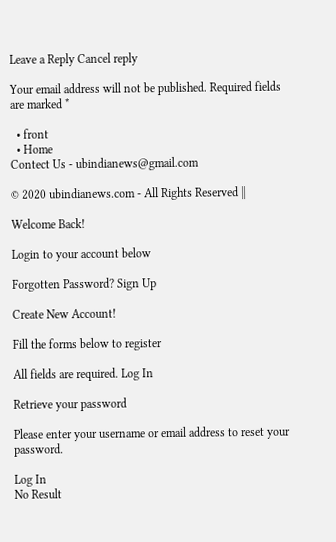Leave a Reply Cancel reply

Your email address will not be published. Required fields are marked *

  • front
  • Home
Contect Us - ubindianews@gmail.com

© 2020 ubindianews.com - All Rights Reserved ||

Welcome Back!

Login to your account below

Forgotten Password? Sign Up

Create New Account!

Fill the forms below to register

All fields are required. Log In

Retrieve your password

Please enter your username or email address to reset your password.

Log In
No Result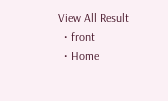View All Result
  • front
  • Home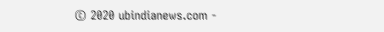© 2020 ubindianews.com -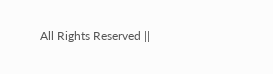All Rights Reserved ||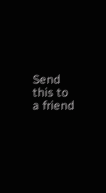Send this to a friend